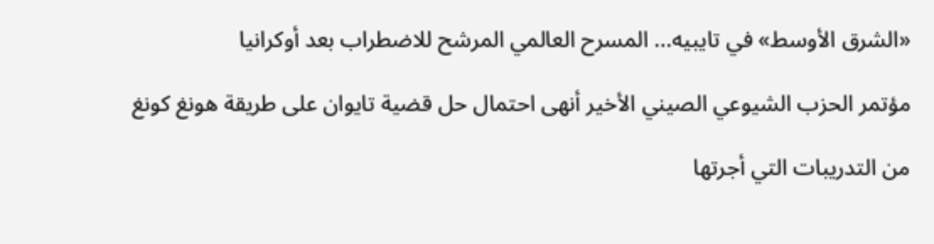«الشرق الأوسط» في تايبيه... المسرح العالمي المرشح للاضطراب بعد أوكرانيا

مؤتمر الحزب الشيوعي الصيني الأخير أنهى احتمال حل قضية تايوان على طريقة هونغ كونغ

من التدريبات التي أجرتها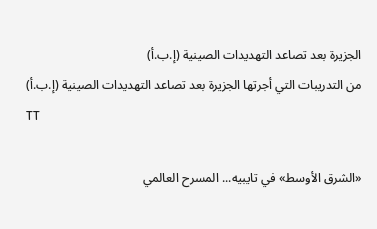الجزيرة بعد تصاعد التهديدات الصينية (إ.ب.أ)
من التدريبات التي أجرتها الجزيرة بعد تصاعد التهديدات الصينية (إ.ب.أ)
TT

«الشرق الأوسط» في تايبيه... المسرح العالمي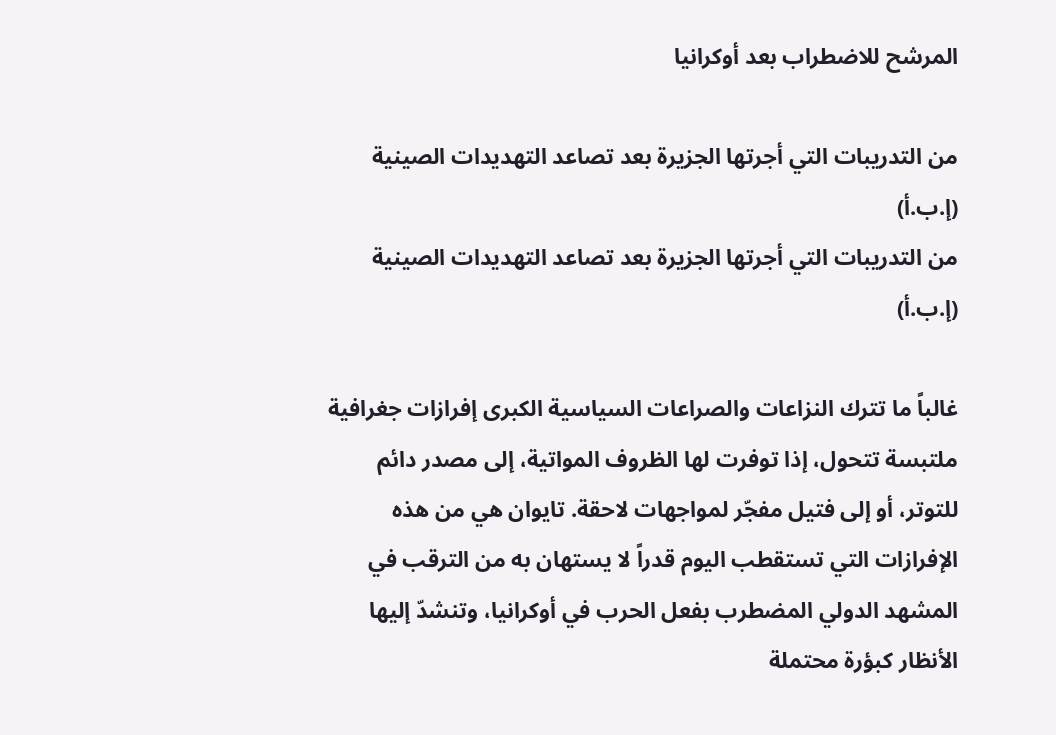المرشح للاضطراب بعد أوكرانيا

من التدريبات التي أجرتها الجزيرة بعد تصاعد التهديدات الصينية (إ.ب.أ)
من التدريبات التي أجرتها الجزيرة بعد تصاعد التهديدات الصينية (إ.ب.أ)

غالباً ما تترك النزاعات والصراعات السياسية الكبرى إفرازات جغرافية ملتبسة تتحول، إذا توفرت لها الظروف المواتية، إلى مصدر دائم للتوتر، أو إلى فتيل مفجّر لمواجهات لاحقة. تايوان هي من هذه الإفرازات التي تستقطب اليوم قدراً لا يستهان به من الترقب في المشهد الدولي المضطرب بفعل الحرب في أوكرانيا، وتنشدّ إليها الأنظار كبؤرة محتملة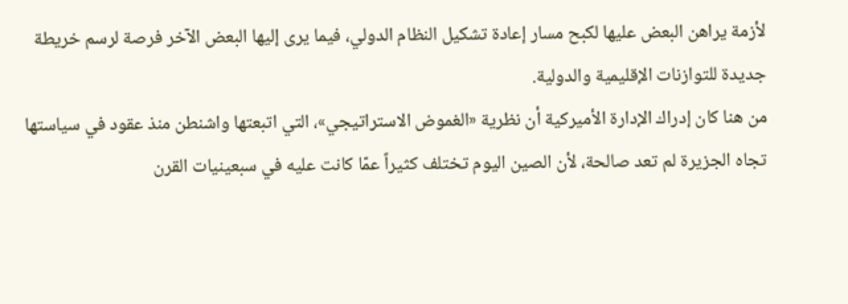لأزمة يراهن البعض عليها لكبح مسار إعادة تشكيل النظام الدولي، فيما يرى إليها البعض الآخر فرصة لرسم خريطة جديدة للتوازنات الإقليمية والدولية.
من هنا كان إدراك الإدارة الأميركية أن نظرية «الغموض الاستراتيجي»، التي اتبعتها واشنطن منذ عقود في سياستها تجاه الجزيرة لم تعد صالحة، لأن الصين اليوم تختلف كثيراً عمّا كانت عليه في سبعينيات القرن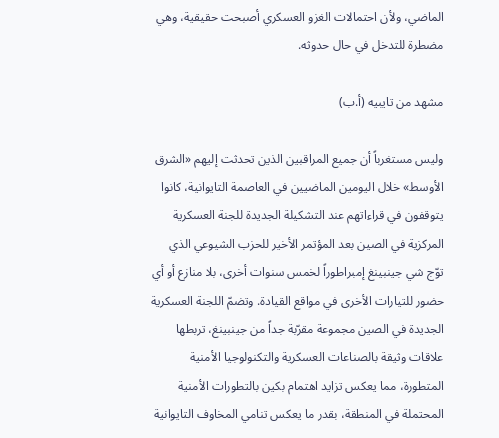الماضي، ولأن احتمالات الغزو العسكري أصبحت حقيقية، وهي مضطرة للتدخل في حال حدوثه.

مشهد من تايبيه (أ.ب)

وليس مستغرباً أن جميع المراقبين الذين تحدثت إليهم «الشرق الأوسط» خلال اليومين الماضيين في العاصمة التايوانية، كانوا يتوقفون في قراءاتهم عند التشكيلة الجديدة للجنة العسكرية المركزية في الصين بعد المؤتمر الأخير للحزب الشيوعي الذي توّج شي جينبينغ إمبراطوراً لخمس سنوات أخرى، بلا منازع أو أي حضور للتيارات الأخرى في مواقع القيادة. وتضمّ اللجنة العسكرية الجديدة في الصين مجموعة مقرّبة جداً من جينبينغ، تربطها علاقات وثيقة بالصناعات العسكرية والتكنولوجيا الأمنية المتطورة، مما يعكس تزايد اهتمام بكين بالتطورات الأمنية المحتملة في المنطقة، بقدر ما يعكس تنامي المخاوف التايوانية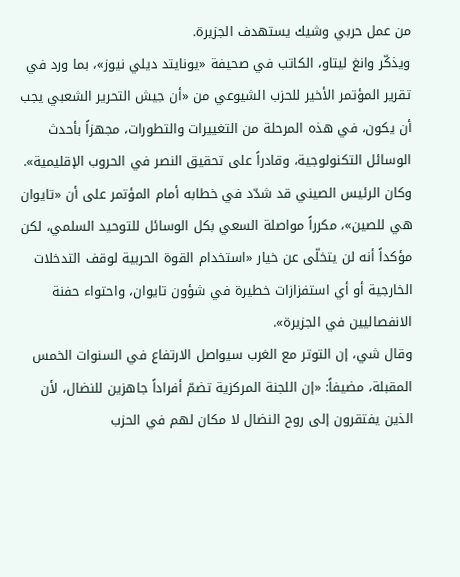من عمل حربي وشيك يستهدف الجزيرة.
ويذكّر وانغ ليتاو، الكاتب في صحيفة «يونايتد ديلي نيوز»، بما ورد في تقرير المؤتمر الأخير للحزب الشيوعي من «أن جيش التحرير الشعبي يجب أن يكون، في هذه المرحلة من التغييرات والتطورات، مجهزاً بأحدث الوسائل التكنولوجية، وقادراً على تحقيق النصر في الحروب الإقليمية». وكان الرئيس الصيني قد شدّد في خطابه أمام المؤتمر على أن «تايوان هي للصين»، مكرراً مواصلة السعي بكل الوسائل للتوحيد السلمي، لكن مؤكداً أنه لن يتخلّى عن خيار «استخدام القوة الحربية لوقف التدخلات الخارجية أو أي استفزازات خطيرة في شؤون تايوان، واحتواء حفنة الانفصاليين في الجزيرة».
وقال شي، إن التوتر مع الغرب سيواصل الارتفاع في السنوات الخمس المقبلة، مضيفاً: «إن اللجنة المركزية تضمّ أفراداً جاهزين للنضال، لأن الذين يفتقرون إلى روح النضال لا مكان لهم في الحزب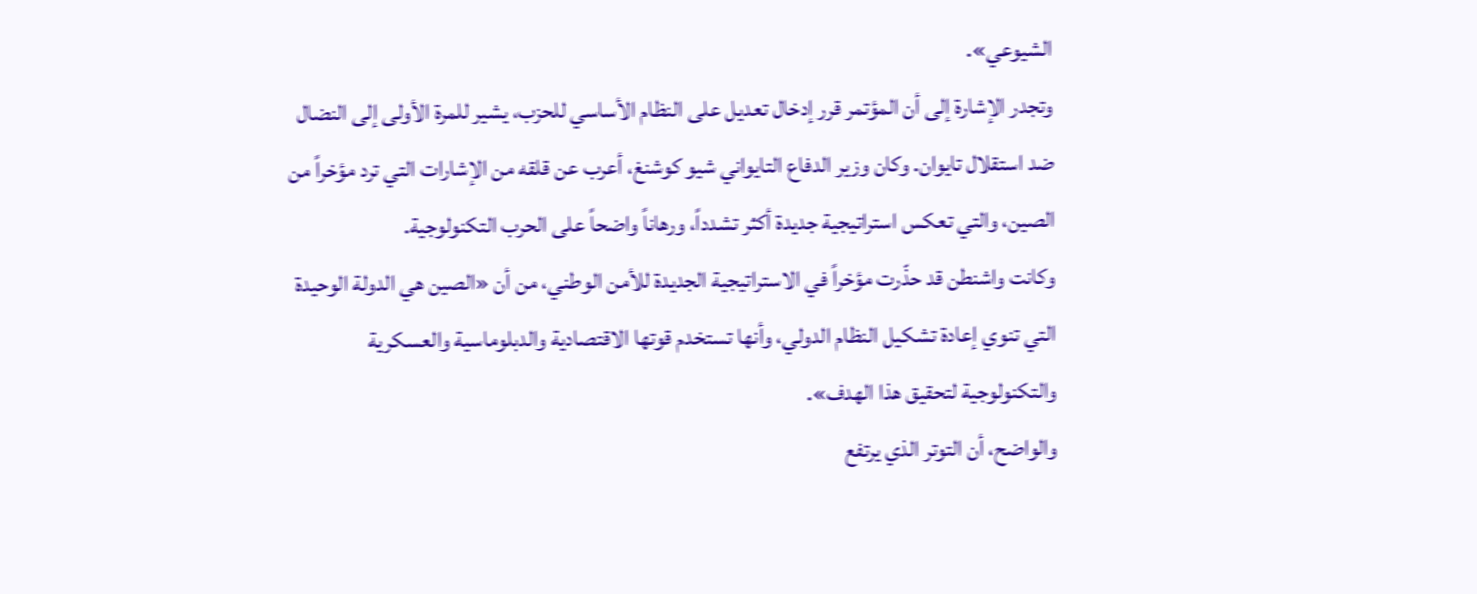الشيوعي».
وتجدر الإشارة إلى أن المؤتمر قرر إدخال تعديل على النظام الأساسي للحزب، يشير للمرة الأولى إلى النضال ضد استقلال تايوان. وكان وزير الدفاع التايواني شيو كوشنغ، أعرب عن قلقه من الإشارات التي ترد مؤخراً من الصين، والتي تعكس استراتيجية جديدة أكثر تشدداً، ورهاناً واضحاً على الحرب التكنولوجية.
وكانت واشنطن قد حذّرت مؤخراً في الاستراتيجية الجديدة للأمن الوطني، من أن «الصين هي الدولة الوحيدة التي تنوي إعادة تشكيل النظام الدولي، وأنها تستخدم قوتها الاقتصادية والدبلوماسية والعسكرية والتكنولوجية لتحقيق هذا الهدف».
والواضح، أن التوتر الذي يرتفع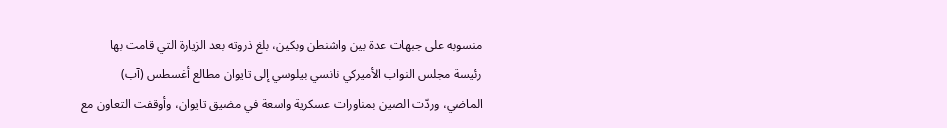منسوبه على جبهات عدة بين واشنطن وبكين، بلغ ذروته بعد الزيارة التي قامت بها رئيسة مجلس النواب الأميركي نانسي بيلوسي إلى تايوان مطالع أغسطس (آب) الماضي، وردّت الصين بمناورات عسكرية واسعة في مضيق تايوان، وأوقفت التعاون مع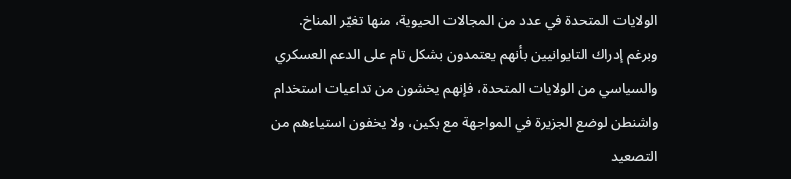الولايات المتحدة في عدد من المجالات الحيوية، منها تغيّر المناخ.
وبرغم إدراك التايوانيين بأنهم يعتمدون بشكل تام على الدعم العسكري والسياسي من الولايات المتحدة، فإنهم يخشون من تداعيات استخدام واشنطن لوضع الجزيرة في المواجهة مع بكين، ولا يخفون استياءهم من التصعيد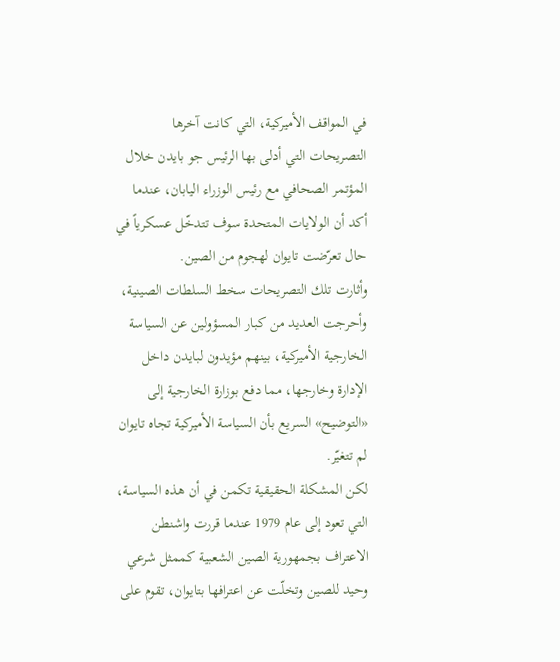في المواقف الأميركية، التي كانت آخرها التصريحات التي أدلى بها الرئيس جو بايدن خلال المؤتمر الصحافي مع رئيس الوزراء اليابان، عندما أكد أن الولايات المتحدة سوف تتدخّل عسكرياً في حال تعرّضت تايوان لهجوم من الصين.
وأثارت تلك التصريحات سخط السلطات الصينية، وأحرجت العديد من كبار المسؤولين عن السياسة الخارجية الأميركية، بينهم مؤيدون لبايدن داخل الإدارة وخارجها، مما دفع بوزارة الخارجية إلى «التوضيح» السريع بأن السياسة الأميركية تجاه تايوان لم تتغيّر.
لكن المشكلة الحقيقية تكمن في أن هذه السياسة، التي تعود إلى عام 1979 عندما قررت واشنطن الاعتراف بجمهورية الصين الشعبية كممثل شرعي وحيد للصين وتخلّت عن اعترافها بتايوان، تقوم على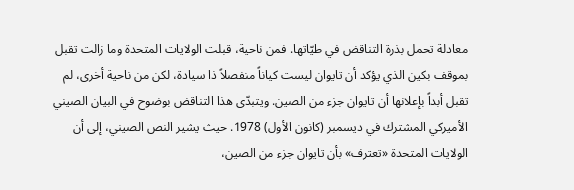معادلة تحمل بذرة التناقض في طيّاتها. فمن ناحية، قبلت الولايات المتحدة وما زالت تقبل بموقف بكين الذي يؤكد أن تايوان ليست كياناً منفصلاً ذا سيادة، لكن من ناحية أخرى، لم تقبل أبداً بإعلانها أن تايوان جزء من الصين. ويتبدّى هذا التناقض بوضوح في البيان الصيني الأميركي المشترك في ديسمبر (كانون الأول) 1978. حيث يشير النص الصيني، إلى أن الولايات المتحدة «تعترف» بأن تايوان جزء من الصين،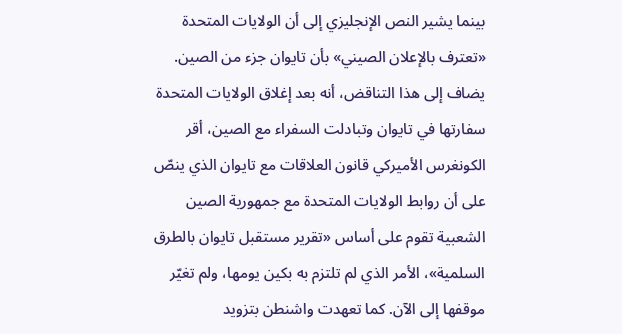بينما يشير النص الإنجليزي إلى أن الولايات المتحدة «تعترف بالإعلان الصيني» بأن تايوان جزء من الصين.
يضاف إلى هذا التناقض، أنه بعد إغلاق الولايات المتحدة سفارتها في تايوان وتبادلت السفراء مع الصين، أقر الكونغرس الأميركي قانون العلاقات مع تايوان الذي ينصّ على أن روابط الولايات المتحدة مع جمهورية الصين الشعبية تقوم على أساس «تقرير مستقبل تايوان بالطرق السلمية»، الأمر الذي لم تلتزم به بكين يومها، ولم تغيّر موقفها إلى الآن. كما تعهدت واشنطن بتزويد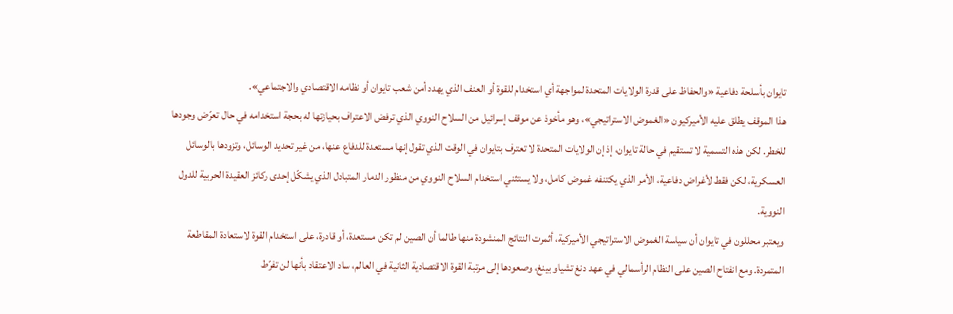تايوان بأسلحة دفاعية «والحفاظ على قدرة الولايات المتحدة لمواجهة أي استخدام للقوة أو العنف الذي يهدد أمن شعب تايوان أو نظامه الاقتصادي والاجتماعي».
هذا الموقف يطلق عليه الأميركيون «الغموض الاستراتيجي»، وهو مأخوذ عن موقف إسرائيل من السلاح النووي الذي ترفض الاعتراف بحيازتها له بحجة استخدامه في حال تعرّض وجودها للخطر. لكن هذه التسمية لا تستقيم في حالة تايوان، إذ إن الولايات المتحدة لا تعترف بتايوان في الوقت الذي تقول إنها مستعدة للدفاع عنها، من غير تحديد الوسائل، وتزودها بالوسائل العسكرية، لكن فقط لأغراض دفاعية، الأمر الذي يكتنفه غموض كامل، ولا يستثني استخدام السلاح النووي من منظور الدمار المتبادل الذي يشكّل إحدى ركائز العقيدة الحربية للدول النووية.
ويعتبر محللون في تايوان أن سياسة الغموض الاستراتيجي الأميركية، أثمرت النتائج المنشودة منها طالما أن الصين لم تكن مستعدة، أو قادرة، على استخدام القوة لاستعادة المقاطعة المتمردة. ومع انفتاح الصين على النظام الرأسمالي في عهد دنغ تشياو بينغ، وصعودها إلى مرتبة القوة الاقتصادية الثانية في العالم، ساد الاعتقاد بأنها لن تفرّط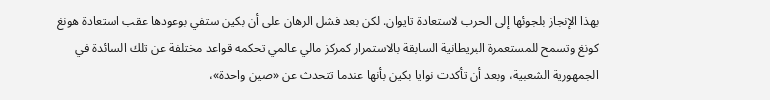بهذا الإنجاز بلجوئها إلى الحرب لاستعادة تايوان. لكن بعد فشل الرهان على أن بكين ستفي بوعودها عقب استعادة هونغ كونغ وتسمح للمستعمرة البريطانية السابقة بالاستمرار كمركز مالي عالمي تحكمه قواعد مختلفة عن تلك السائدة في الجمهورية الشعبية، وبعد أن تأكدت نوايا بكين بأنها عندما تتحدث عن «صين واحدة»،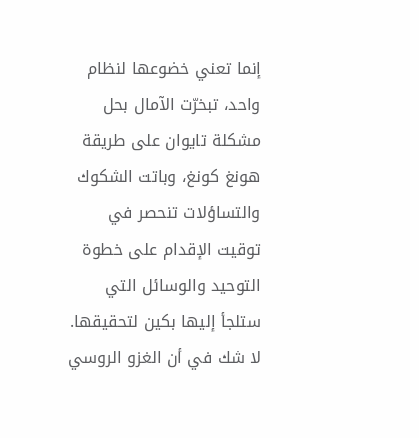إنما تعني خضوعها لنظام واحد، تبخرّت الآمال بحل مشكلة تايوان على طريقة هونغ كونغ، وباتت الشكوك والتساؤلات تنحصر في توقيت الإقدام على خطوة التوحيد والوسائل التي ستلجأ إليها بكين لتحقيقها.
لا شك في أن الغزو الروسي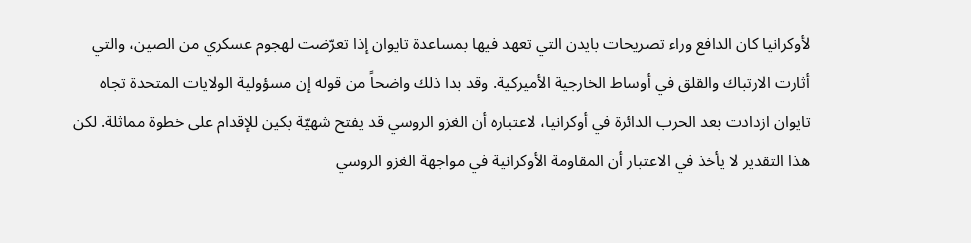لأوكرانيا كان الدافع وراء تصريحات بايدن التي تعهد فيها بمساعدة تايوان إذا تعرّضت لهجوم عسكري من الصين، والتي أثارت الارتباك والقلق في أوساط الخارجية الأميركية. وقد بدا ذلك واضحاً من قوله إن مسؤولية الولايات المتحدة تجاه تايوان ازدادت بعد الحرب الدائرة في أوكرانيا، لاعتباره أن الغزو الروسي قد يفتح شهيّة بكين للإقدام على خطوة مماثلة. لكن هذا التقدير لا يأخذ في الاعتبار أن المقاومة الأوكرانية في مواجهة الغزو الروسي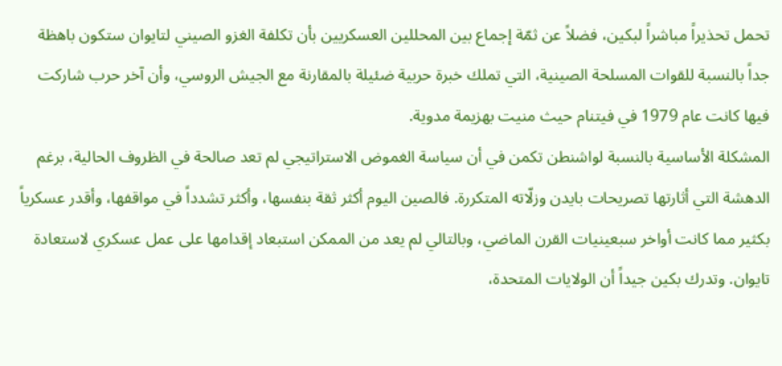تحمل تحذيراً مباشراً لبكين، فضلاً عن ثمّة إجماع بين المحللين العسكريين بأن تكلفة الغزو الصيني لتايوان ستكون باهظة جداً بالنسبة للقوات المسلحة الصينية، التي تملك خبرة حربية ضئيلة بالمقارنة مع الجيش الروسي، وأن آخر حرب شاركت فيها كانت عام 1979 في فيتنام حيث منيت بهزيمة مدوية.
المشكلة الأساسية بالنسبة لواشنطن تكمن في أن سياسة الغموض الاستراتيجي لم تعد صالحة في الظروف الحالية، برغم الدهشة التي أثارتها تصريحات بايدن وزلّاته المتكررة. فالصين اليوم أكثر ثقة بنفسها، وأكثر تشدداً في مواقفها، وأقدر عسكرياً بكثير مما كانت أواخر سبعينيات القرن الماضي، وبالتالي لم يعد من الممكن استبعاد إقدامها على عمل عسكري لاستعادة تايوان. وتدرك بكين جيداً أن الولايات المتحدة،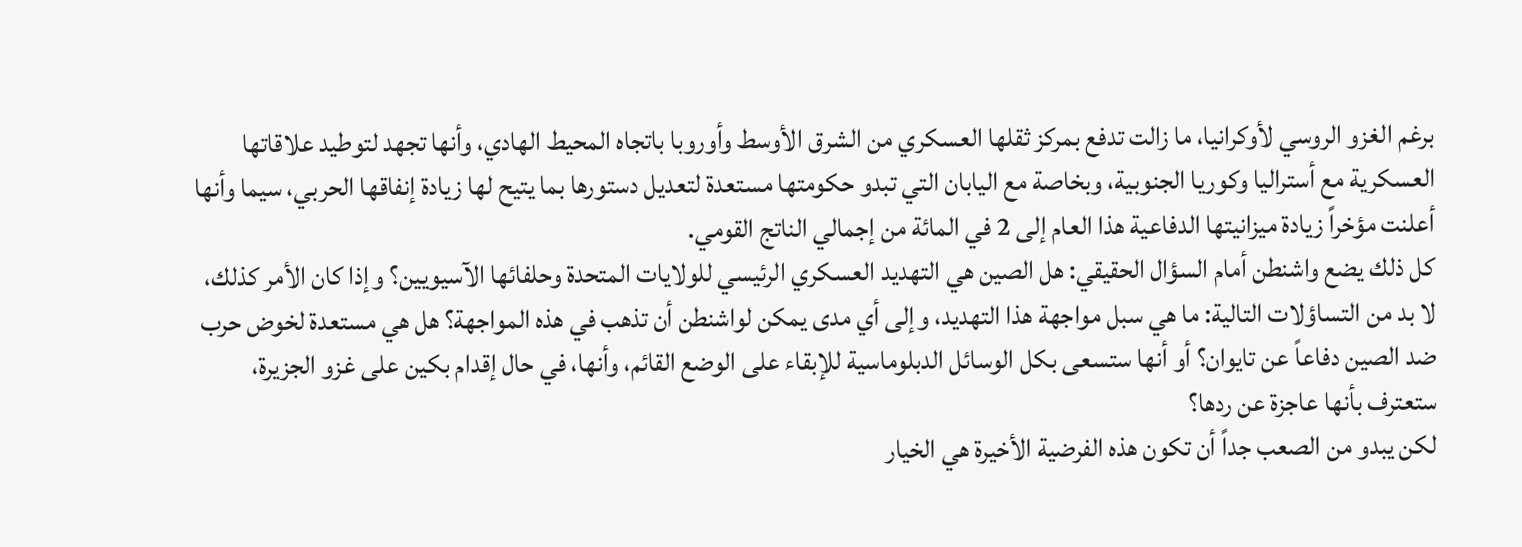برغم الغزو الروسي لأوكرانيا، ما زالت تدفع بمركز ثقلها العسكري من الشرق الأوسط وأوروبا باتجاه المحيط الهادي، وأنها تجهد لتوطيد علاقاتها العسكرية مع أستراليا وكوريا الجنوبية، وبخاصة مع اليابان التي تبدو حكومتها مستعدة لتعديل دستورها بما يتيح لها زيادة إنفاقها الحربي، سيما وأنها أعلنت مؤخراً زيادة ميزانيتها الدفاعية هذا العام إلى 2 في المائة من إجمالي الناتج القومي.
كل ذلك يضع واشنطن أمام السؤال الحقيقي: هل الصين هي التهديد العسكري الرئيسي للولايات المتحدة وحلفائها الآسيويين؟ وإذا كان الأمر كذلك، لا بد من التساؤلات التالية: ما هي سبل مواجهة هذا التهديد، وإلى أي مدى يمكن لواشنطن أن تذهب في هذه المواجهة؟ هل هي مستعدة لخوض حرب ضد الصين دفاعاً عن تايوان؟ أو أنها ستسعى بكل الوسائل الدبلوماسية للإبقاء على الوضع القائم، وأنها، في حال إقدام بكين على غزو الجزيرة، ستعترف بأنها عاجزة عن ردها؟
لكن يبدو من الصعب جداً أن تكون هذه الفرضية الأخيرة هي الخيار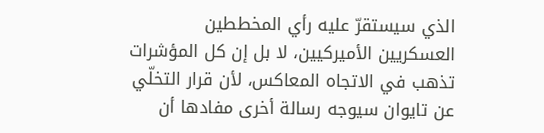الذي سيستقرّ عليه رأي المخططين العسكريين الأميركيين، لا بل إن كل المؤشرات تذهب في الاتجاه المعاكس، لأن قرار التخلّي عن تايوان سيوجه رسالة أخرى مفادها أن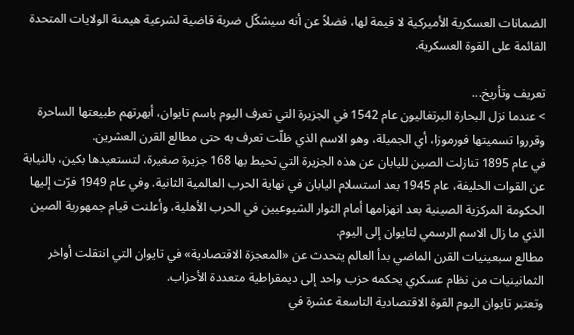الضمانات العسكرية الأميركية لا قيمة لها، فضلاً عن أنه سيشكّل ضربة قاضية لشرعية هيمنة الولايات المتحدة القائمة على القوة العسكرية.

تعريف وتأريخ...
> عندما نزل البحارة البرتغاليون عام 1542 في الجزيرة التي تعرف اليوم باسم تايوان، أبهرتهم طبيعتها الساحرة وقرروا تسميتها فورموزا، أي الجميلة، وهو الاسم الذي ظلّت تعرف به حتى مطالع القرن العشرين.
في عام 1895 تنازلت الصين لليابان عن هذه الجزيرة التي تحيط بها 168 جزيرة صغيرة، لتستعيدها بكين، بالنيابة عن القوات الحليفة، عام 1945 بعد استسلام اليابان في نهاية الحرب العالمية الثانية. وفي عام 1949 فرّت إليها الحكومة المركزية الصينية بعد انهزامها أمام الثوار الشيوعيين في الحرب الأهلية، وأعلنت قيام جمهورية الصين الذي ما زال الاسم الرسمي لتايوان إلى اليوم.
مطالع سبعينيات القرن الماضي بدأ العالم يتحدث عن «المعجزة الاقتصادية» في تايوان التي انتقلت أواخر الثمانينيات من نظام عسكري يحكمه حزب واحد إلى ديمقراطية متعددة الأحزاب.
وتعتبر تايوان اليوم القوة الاقتصادية التاسعة عشرة في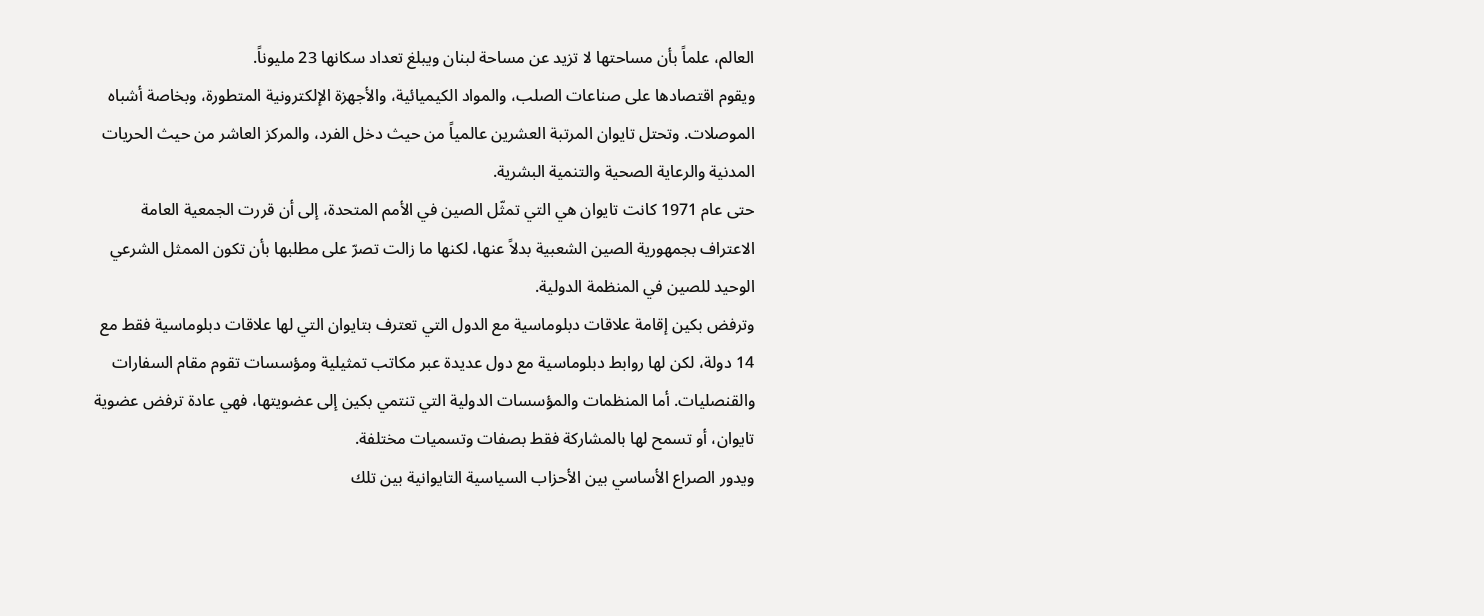العالم، علماً بأن مساحتها لا تزيد عن مساحة لبنان ويبلغ تعداد سكانها 23 مليوناً.
ويقوم اقتصادها على صناعات الصلب، والمواد الكيميائية، والأجهزة الإلكترونية المتطورة، وبخاصة أشباه الموصلات. وتحتل تايوان المرتبة العشرين عالمياً من حيث دخل الفرد، والمركز العاشر من حيث الحريات المدنية والرعاية الصحية والتنمية البشرية.
حتى عام 1971 كانت تايوان هي التي تمثّل الصين في الأمم المتحدة، إلى أن قررت الجمعية العامة الاعتراف بجمهورية الصين الشعبية بدلاً عنها، لكنها ما زالت تصرّ على مطلبها بأن تكون الممثل الشرعي الوحيد للصين في المنظمة الدولية.
وترفض بكين إقامة علاقات دبلوماسية مع الدول التي تعترف بتايوان التي لها علاقات دبلوماسية فقط مع 14 دولة، لكن لها روابط دبلوماسية مع دول عديدة عبر مكاتب تمثيلية ومؤسسات تقوم مقام السفارات والقنصليات. أما المنظمات والمؤسسات الدولية التي تنتمي بكين إلى عضويتها، فهي عادة ترفض عضوية تايوان، أو تسمح لها بالمشاركة فقط بصفات وتسميات مختلفة.
ويدور الصراع الأساسي بين الأحزاب السياسية التايوانية بين تلك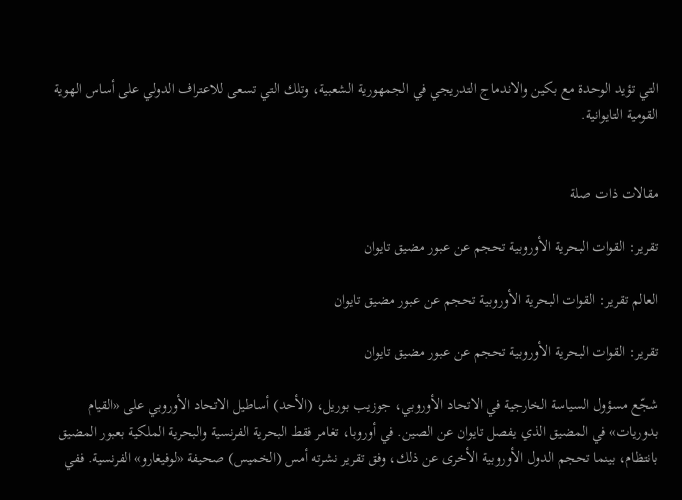التي تؤيد الوحدة مع بكين والاندماج التدريجي في الجمهورية الشعبية، وتلك التي تسعى للاعتراف الدولي على أساس الهوية القومية التايوانية.


مقالات ذات صلة

تقرير: القوات البحرية الأوروبية تحجم عن عبور مضيق تايوان

العالم تقرير: القوات البحرية الأوروبية تحجم عن عبور مضيق تايوان

تقرير: القوات البحرية الأوروبية تحجم عن عبور مضيق تايوان

شجّع مسؤول السياسة الخارجية في الاتحاد الأوروبي، جوزيب بوريل، (الأحد) أساطيل الاتحاد الأوروبي على «القيام بدوريات» في المضيق الذي يفصل تايوان عن الصين. في أوروبا، تغامر فقط البحرية الفرنسية والبحرية الملكية بعبور المضيق بانتظام، بينما تحجم الدول الأوروبية الأخرى عن ذلك، وفق تقرير نشرته أمس (الخميس) صحيفة «لوفيغارو» الفرنسية. ففي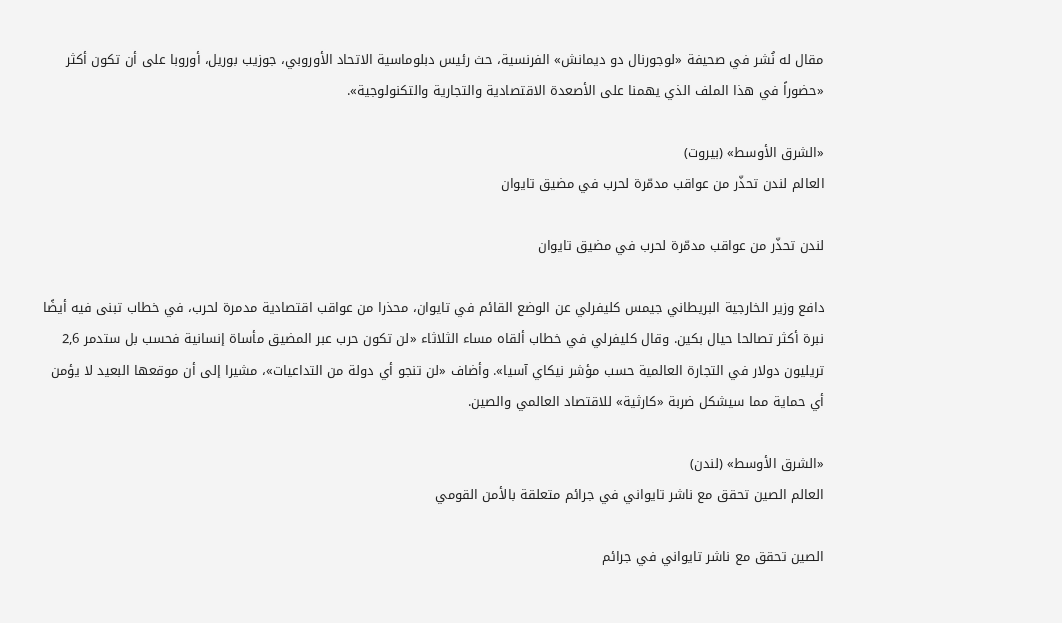مقال له نُشر في صحيفة «لوجورنال دو ديمانش» الفرنسية، حث رئيس دبلوماسية الاتحاد الأوروبي، جوزيب بوريل، أوروبا على أن تكون أكثر «حضوراً في هذا الملف الذي يهمنا على الأصعدة الاقتصادية والتجارية والتكنولوجية».

«الشرق الأوسط» (بيروت)
العالم لندن تحذّر من عواقب مدمّرة لحرب في مضيق تايوان

لندن تحذّر من عواقب مدمّرة لحرب في مضيق تايوان

دافع وزير الخارجية البريطاني جيمس كليفرلي عن الوضع القائم في تايوان، محذرا من عواقب اقتصادية مدمرة لحرب، في خطاب تبنى فيه أيضًا نبرة أكثر تصالحا حيال بكين. وقال كليفرلي في خطاب ألقاه مساء الثلاثاء «لن تكون حرب عبر المضيق مأساة إنسانية فحسب بل ستدمر 2,6 تريليون دولار في التجارة العالمية حسب مؤشر نيكاي آسيا». وأضاف «لن تنجو أي دولة من التداعيات»، مشيرا إلى أن موقعها البعيد لا يؤمن أي حماية مما سيشكل ضربة «كارثية» للاقتصاد العالمي والصين.

«الشرق الأوسط» (لندن)
العالم الصين تحقق مع ناشر تايواني في جرائم متعلقة بالأمن القومي

الصين تحقق مع ناشر تايواني في جرائم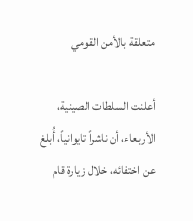متعلقة بالأمن القومي

أعلنت السلطات الصينية، الأربعاء، أن ناشراً تايوانياً، أُبلغ عن اختفائه، خلال زيارة قام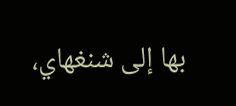بها إلى شنغهاي،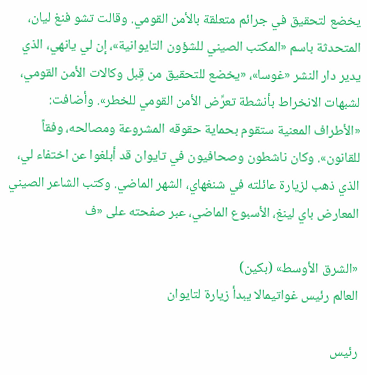يخضع لتحقيق في جرائم متعلقة بالأمن القومي. وقالت تشو فنغ ليان، المتحدثة باسم «المكتب الصيني للشؤون التايوانية»، إن لي يانهي، الذي يدير دار النشر «غوسا»، «يخضع للتحقيق من قِبل وكالات الأمن القومي، لشبهات الانخراط بأنشطة تعرِّض الأمن القومي للخطر». وأضافت: «الأطراف المعنية ستقوم بحماية حقوقه المشروعة ومصالحه، وفقاً للقانون». وكان ناشطون وصحافيون في تايوان قد أبلغوا عن اختفاء لي، الذي ذهب لزيارة عائلته في شنغهاي، الشهر الماضي. وكتب الشاعر الصيني المعارض باي لينغ، الأسبوع الماضي، عبر صفحته على «ف

«الشرق الأوسط» (بكين)
العالم رئيس غواتيمالا يبدأ زيارة لتايوان

رئيس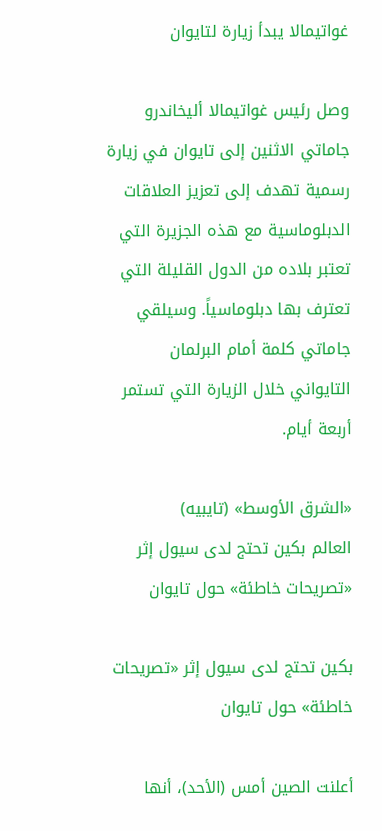غواتيمالا يبدأ زيارة لتايوان

وصل رئيس غواتيمالا أليخاندرو جاماتي الاثنين إلى تايوان في زيارة رسمية تهدف إلى تعزيز العلاقات الدبلوماسية مع هذه الجزيرة التي تعتبر بلاده من الدول القليلة التي تعترف بها دبلوماسياً. وسيلقي جاماتي كلمة أمام البرلمان التايواني خلال الزيارة التي تستمر أربعة أيام.

«الشرق الأوسط» (تايبيه)
العالم بكين تحتج لدى سيول إثر «تصريحات خاطئة» حول تايوان

بكين تحتج لدى سيول إثر «تصريحات خاطئة» حول تايوان

أعلنت الصين أمس (الأحد)، أنها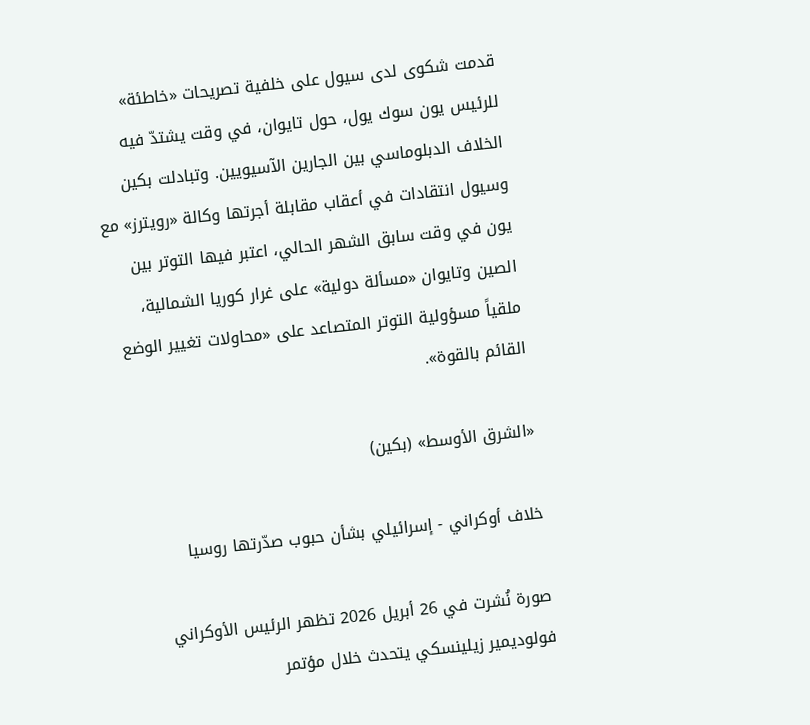قدمت شكوى لدى سيول على خلفية تصريحات «خاطئة» للرئيس يون سوك يول، حول تايوان، في وقت يشتدّ فيه الخلاف الدبلوماسي بين الجارين الآسيويين. وتبادلت بكين وسيول انتقادات في أعقاب مقابلة أجرتها وكالة «رويترز» مع يون في وقت سابق الشهر الحالي، اعتبر فيها التوتر بين الصين وتايوان «مسألة دولية» على غرار كوريا الشمالية، ملقياً مسؤولية التوتر المتصاعد على «محاولات تغيير الوضع القائم بالقوة».

«الشرق الأوسط» (بكين)

خلاف أوكراني - إسرائيلي بشأن حبوب صدّرتها روسيا

صورة نُشرت في 26 أبريل 2026 تظهر الرئيس الأوكراني فولوديمير زيلينسكي يتحدث خلال مؤتمر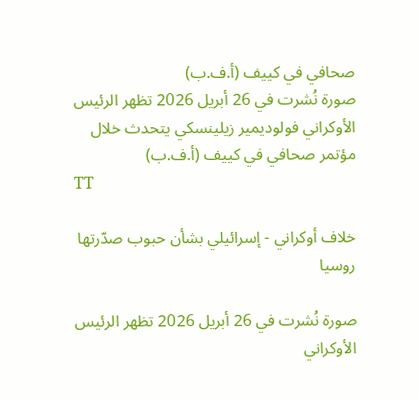صحافي في كييف (أ.ف.ب)
صورة نُشرت في 26 أبريل 2026 تظهر الرئيس الأوكراني فولوديمير زيلينسكي يتحدث خلال مؤتمر صحافي في كييف (أ.ف.ب)
TT

خلاف أوكراني - إسرائيلي بشأن حبوب صدّرتها روسيا

صورة نُشرت في 26 أبريل 2026 تظهر الرئيس الأوكراني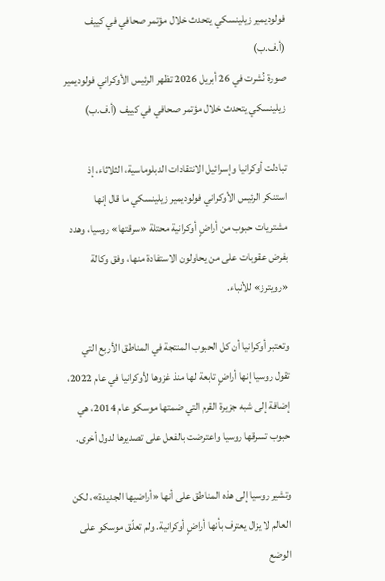فولوديمير زيلينسكي يتحدث خلال مؤتمر صحافي في كييف (أ.ف.ب)
صورة نُشرت في 26 أبريل 2026 تظهر الرئيس الأوكراني فولوديمير زيلينسكي يتحدث خلال مؤتمر صحافي في كييف (أ.ف.ب)

تبادلت أوكرانيا وإسرائيل الانتقادات الدبلوماسية، الثلاثاء، إذ استنكر الرئيس الأوكراني فولوديمير زيلينسكي ما قال إنها مشتريات حبوب من أراضٍ أوكرانية محتلة «سرقتها» روسيا، وهدد بفرض عقوبات على من يحاولون الاستفادة منها، وفق وكالة «رويترز» للأنباء.

وتعتبر أوكرانيا أن كل الحبوب المنتجة في المناطق الأربع التي تقول روسيا إنها أراضٍ تابعة لها منذ غزوها لأوكرانيا في عام 2022، إضافة إلى شبه جزيرة القرم التي ضمتها موسكو عام 2014، هي حبوب تسرقها روسيا واعترضت بالفعل على تصديرها لدول أخرى.

وتشير روسيا إلى هذه المناطق على أنها «أراضيها الجديدة»، لكن العالم لا يزال يعترف بأنها أراضٍ أوكرانية. ولم تعلّق موسكو على الوضع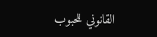القانوني للحبوب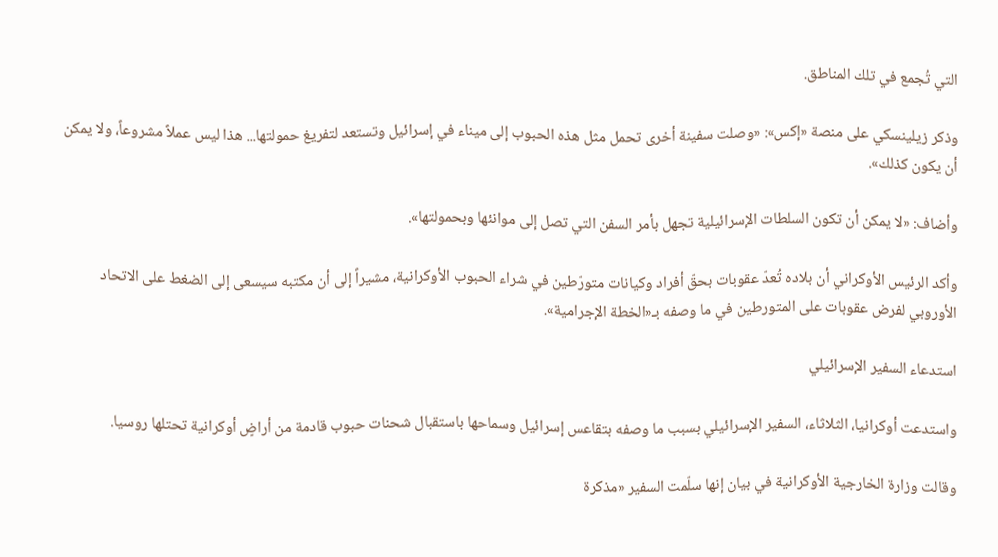التي تُجمع في تلك المناطق.

وذكر زيلينسكي على منصة «إكس»: «وصلت سفينة أخرى تحمل مثل هذه الحبوب إلى ميناء في إسرائيل وتستعد لتفريغ حمولتها... هذا ليس عملاً مشروعاً، ولا يمكن أن يكون كذلك».

وأضاف: «لا يمكن أن تكون السلطات الإسرائيلية تجهل بأمر السفن التي تصل إلى موانئها وبحمولتها».

وأكد الرئيس الأوكراني أن بلاده تُعدّ عقوبات بحقّ أفراد وكيانات متورّطين في شراء الحبوب الأوكرانية، مشيراً إلى أن مكتبه سيسعى إلى الضغط على الاتحاد الأوروبي لفرض عقوبات على المتورطين في ما وصفه بـ«الخطة الإجرامية».

استدعاء السفير الإسرائيلي

واستدعت أوكرانيا، الثلاثاء، السفير الإسرائيلي بسبب ما وصفه بتقاعس إسرائيل وسماحها باستقبال شحنات حبوب قادمة من أراضٍ أوكرانية تحتلها روسيا.

وقالت وزارة الخارجية الأوكرانية في بيان إنها سلّمت السفير «مذكرة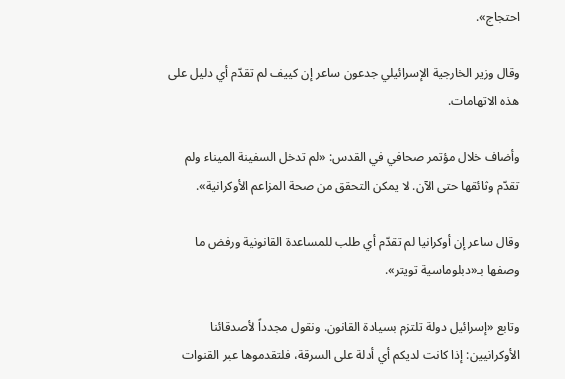احتجاج».

وقال وزير الخارجية الإسرائيلي جدعون ساعر إن كييف لم تقدّم أي دليل على هذه الاتهامات.

وأضاف خلال مؤتمر صحافي في القدس: «لم تدخل السفينة الميناء ولم تقدّم وثائقها حتى الآن. لا يمكن التحقق من صحة المزاعم الأوكرانية».

وقال ساعر إن أوكرانيا لم تقدّم أي طلب للمساعدة القانونية ورفض ما وصفها بـ«دبلوماسية تويتر».

وتابع «إسرائيل دولة تلتزم بسيادة القانون. ونقول مجدداً لأصدقائنا الأوكرانيين: إذا كانت لديكم أي أدلة على السرقة، فلتقدموها عبر القنوات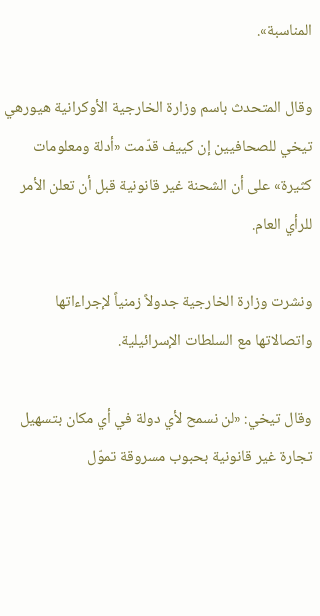المناسبة».

وقال المتحدث باسم وزارة الخارجية الأوكرانية هيورهي تيخي للصحافيين إن كييف قدّمت «أدلة ومعلومات كثيرة» على أن الشحنة غير قانونية قبل أن تعلن الأمر للرأي العام.

ونشرت وزارة الخارجية جدولاً زمنياً لإجراءاتها واتصالاتها مع السلطات الإسرائيلية.

وقال تيخي: «لن نسمح لأي دولة في أي مكان بتسهيل تجارة غير قانونية بحبوب مسروقة تموّل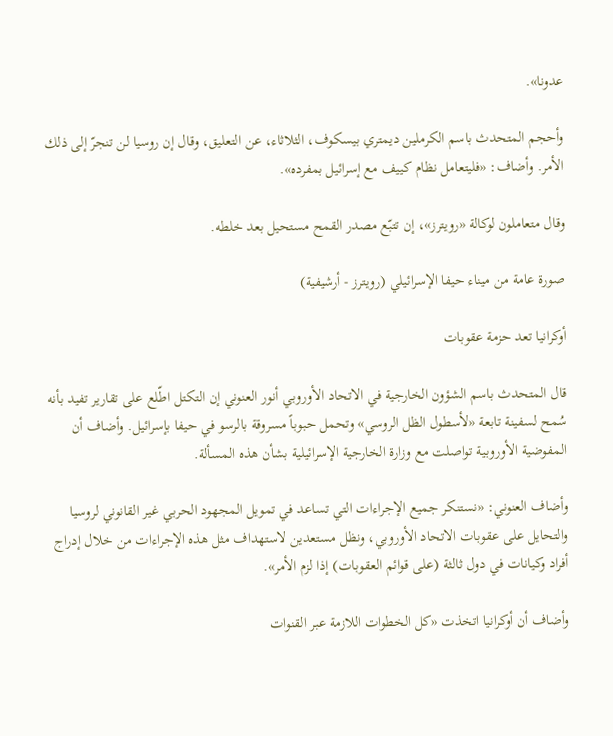عدونا».

وأحجم المتحدث باسم الكرملين ديمتري بيسكوف، الثلاثاء، عن التعليق، وقال إن روسيا لن تنجرّ إلى ذلك الأمر. وأضاف: «فليتعامل نظام كييف مع إسرائيل بمفرده».

وقال متعاملون لوكالة «رويترز»، إن تتبّع مصدر القمح مستحيل بعد خلطه.

صورة عامة من ميناء حيفا الإسرائيلي (رويترز - أرشيفية)

أوكرانيا تعد حزمة عقوبات

قال المتحدث باسم الشؤون الخارجية في الاتحاد الأوروبي أنور العنوني إن التكتل اطّلع على تقارير تفيد بأنه سُمح لسفينة تابعة «لأسطول الظل الروسي» وتحمل حبوباً مسروقة بالرسو في حيفا بإسرائيل. وأضاف أن المفوضية الأوروبية تواصلت مع وزارة الخارجية الإسرائيلية بشأن هذه المسألة.

وأضاف العنوني: «نستنكر جميع الإجراءات التي تساعد في تمويل المجهود الحربي غير القانوني لروسيا والتحايل على عقوبات الاتحاد الأوروبي، ونظل مستعدين لاستهداف مثل هذه الإجراءات من خلال إدراج أفراد وكيانات في دول ثالثة (على قوائم العقوبات) إذا لزم الأمر».

وأضاف أن أوكرانيا اتخذت «كل الخطوات اللازمة عبر القنوات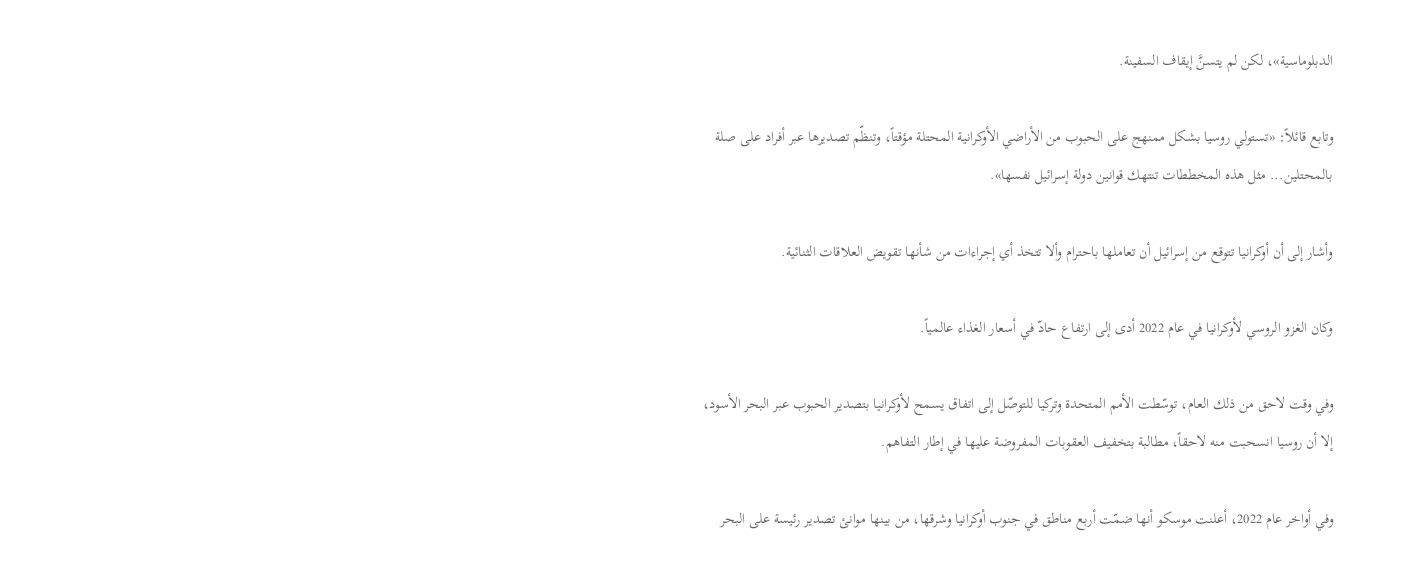الدبلوماسية»، لكن لم يتسنَّ إيقاف السفينة.

وتابع قائلاً: «تستولي روسيا بشكل ممنهج على الحبوب من الأراضي الأوكرانية المحتلة مؤقتاً، وتنظّم تصديرها عبر أفراد على صلة بالمحتلين... مثل هذه المخططات تنتهك قوانين دولة إسرائيل نفسها».

وأشار إلى أن أوكرانيا تتوقع من إسرائيل أن تعاملها باحترام وألا تتخذ أي إجراءات من شأنها تقويض العلاقات الثنائية.

وكان الغزو الروسي لأوكرانيا في عام 2022 أدى إلى ارتفاع حادّ في أسعار الغذاء عالمياً.

وفي وقت لاحق من ذلك العام، توسّطت الأمم المتحدة وتركيا للتوصّل إلى اتفاق يسمح لأوكرانيا بتصدير الحبوب عبر البحر الأسود، إلا أن روسيا انسحبت منه لاحقاً، مطالبة بتخفيف العقوبات المفروضة عليها في إطار التفاهم.

وفي أواخر عام 2022، أعلنت موسكو أنها ضمّت أربع مناطق في جنوب أوكرانيا وشرقها، من بينها موانئ تصدير رئيسة على البحر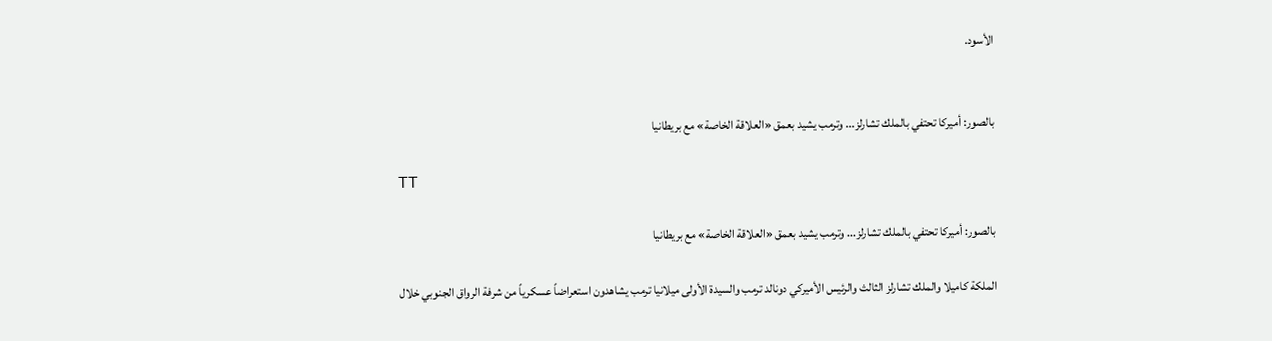الأسود.


بالصور: أميركا تحتفي بالملك تشارلز... وترمب يشيد بعمق «العلاقة الخاصة» مع بريطانيا

TT

بالصور: أميركا تحتفي بالملك تشارلز... وترمب يشيد بعمق «العلاقة الخاصة» مع بريطانيا

الملكة كاميلا والملك تشارلز الثالث والرئيس الأميركي دونالد ترمب والسيدة الأولى ميلانيا ترمب يشاهدون استعراضاً عسكرياً من شرفة الرواق الجنوبي خلال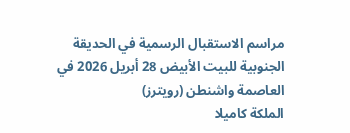مراسم الاستقبال الرسمية في الحديقة الجنوبية للبيت الأبيض 28 أبريل 2026 في العاصمة واشنطن (رويترز)
الملكة كاميلا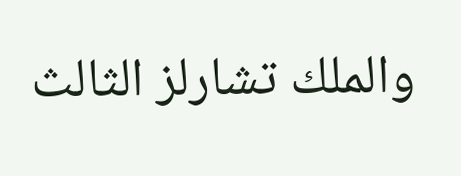والملك تشارلز الثالث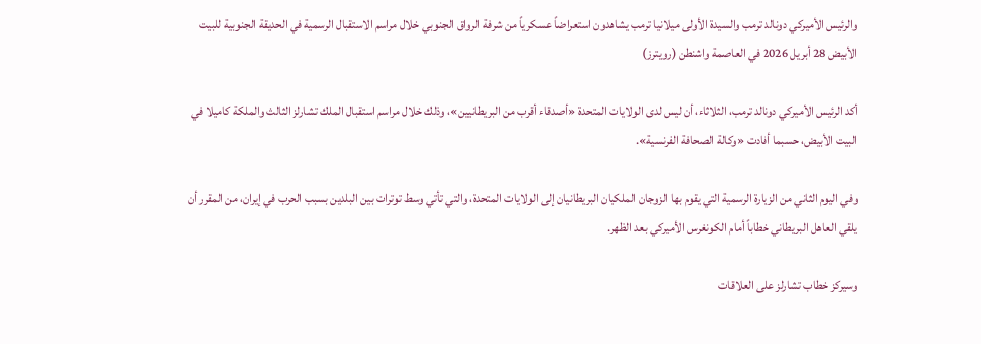والرئيس الأميركي دونالد ترمب والسيدة الأولى ميلانيا ترمب يشاهدون استعراضاً عسكرياً من شرفة الرواق الجنوبي خلال مراسم الاستقبال الرسمية في الحديقة الجنوبية للبيت الأبيض 28 أبريل 2026 في العاصمة واشنطن (رويترز)

أكد الرئيس الأميركي دونالد ترمب، الثلاثاء، أن ليس لدى الولايات المتحدة «أصدقاء أقرب من البريطانيين»، وذلك خلال مراسم استقبال الملك تشارلز الثالث والملكة كاميلا في البيت الأبيض، حسبما أفادت «وكالة الصحافة الفرنسية».

وفي اليوم الثاني من الزيارة الرسمية التي يقوم بها الزوجان الملكيان البريطانيان إلى الولايات المتحدة، والتي تأتي وسط توترات بين البلدين بسبب الحرب في إيران، من المقرر أن يلقي العاهل البريطاني خطاباً أمام الكونغرس الأميركي بعد الظهر.

وسيركز خطاب تشارلز على العلاقات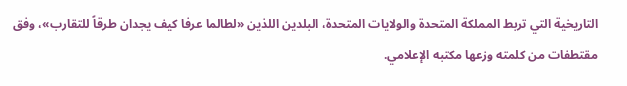التاريخية التي تربط المملكة المتحدة والولايات المتحدة، البلدين اللذين «لطالما عرفا كيف يجدان طرقاً للتقارب»، وفق مقتطفات من كلمته وزعها مكتبه الإعلامي.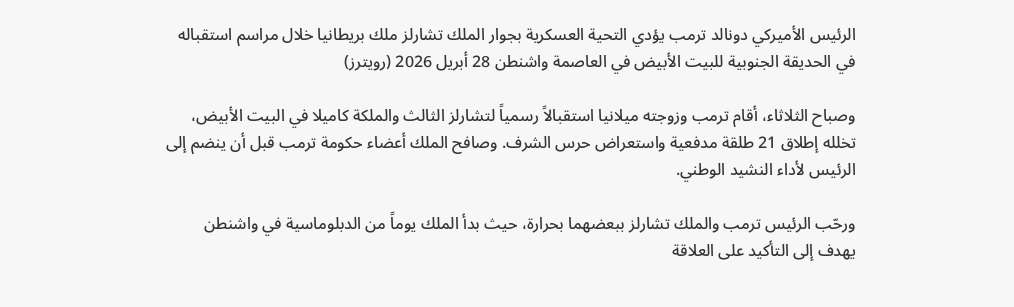الرئيس الأميركي دونالد ترمب يؤدي التحية العسكرية بجوار الملك تشارلز ملك بريطانيا خلال مراسم استقباله في الحديقة الجنوبية للبيت الأبيض في العاصمة واشنطن 28 أبريل 2026 (رويترز)

وصباح الثلاثاء، أقام ترمب وزوجته ميلانيا استقبالاً رسمياً لتشارلز الثالث والملكة كاميلا في البيت الأبيض، تخلله إطلاق 21 طلقة مدفعية واستعراض حرس الشرف. وصافح الملك أعضاء حكومة ترمب قبل أن ينضم إلى الرئيس لأداء النشيد الوطني.

ورحّب الرئيس ترمب والملك تشارلز ببعضهما بحرارة، حيث بدأ الملك يوماً من الدبلوماسية في واشنطن يهدف إلى التأكيد على العلاقة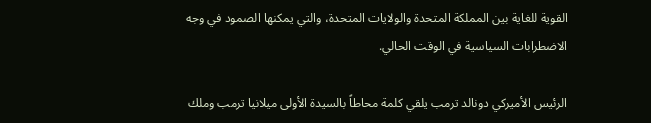القوية للغاية بين المملكة المتحدة والولايات المتحدة، والتي يمكنها الصمود في وجه الاضطرابات السياسية في الوقت الحالي.

الرئيس الأميركي دونالد ترمب يلقي كلمة محاطاً بالسيدة الأولى ميلانيا ترمب وملك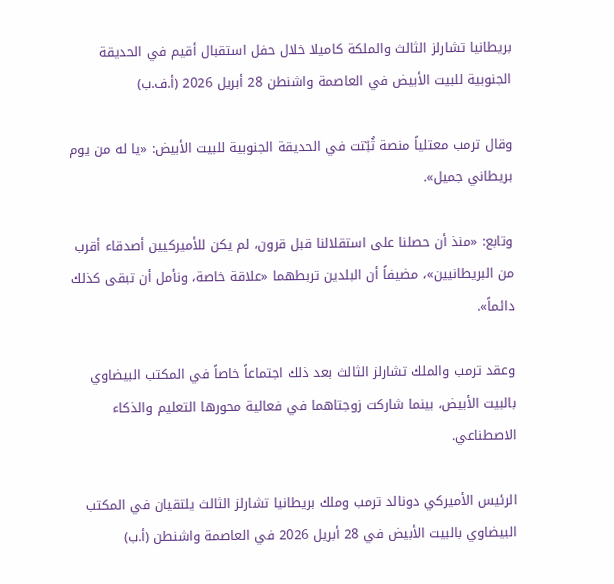بريطانيا تشارلز الثالث والملكة كاميلا خلال حفل استقبال أقيم في الحديقة الجنوبية للبيت الأبيض في العاصمة واشنطن 28 أبريل 2026 (أ.ف.ب)

وقال ترمب معتلياً منصة ثُبّتت في الحديقة الجنوبية للبيت الأبيض: «يا له من يوم بريطاني جميل».

وتابع: «منذ أن حصلنا على استقلالنا قبل قرون، لم يكن للأميركيين أصدقاء أقرب من البريطانيين»، مضيفاً أن البلدين تربطهما «علاقة خاصة، ونأمل أن تبقى كذلك دائماً».

وعقد ترمب والملك تشارلز الثالث بعد ذلك اجتماعاً خاصاً في المكتب البيضاوي بالبيت الأبيض، بينما شاركت زوجتاهما في فعالية محورها التعليم والذكاء الاصطناعي.

الرئيس الأميركي دونالد ترمب وملك بريطانيا تشارلز الثالث يلتقيان في المكتب البيضاوي بالبيت الأبيض في 28 أبريل 2026 في العاصمة واشنطن (أ.ب)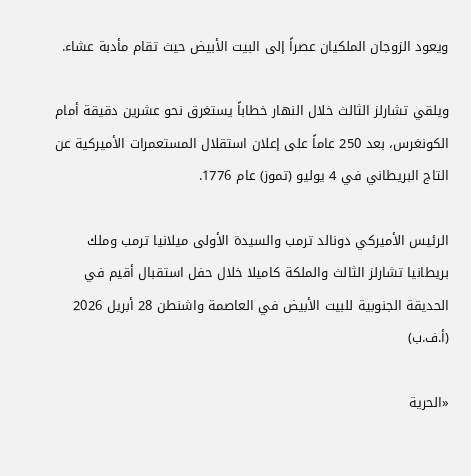ويعود الزوجان الملكيان عصراً إلى البيت الأبيض حيث تقام مأدبة عشاء.

ويلقي تشارلز الثالث خلال النهار خطاباً يستغرق نحو عشرين دقيقة أمام الكونغرس، بعد 250 عاماً على إعلان استقلال المستعمرات الأميركية عن التاج البريطاني في 4 يوليو (تموز) عام 1776.

الرئيس الأميركي دونالد ترمب والسيدة الأولى ميلانيا ترمب وملك بريطانيا تشارلز الثالث والملكة كاميلا خلال حفل استقبال أقيم في الحديقة الجنوبية للبيت الأبيض في العاصمة واشنطن 28 أبريل 2026 (أ.ف.ب)

«الحرية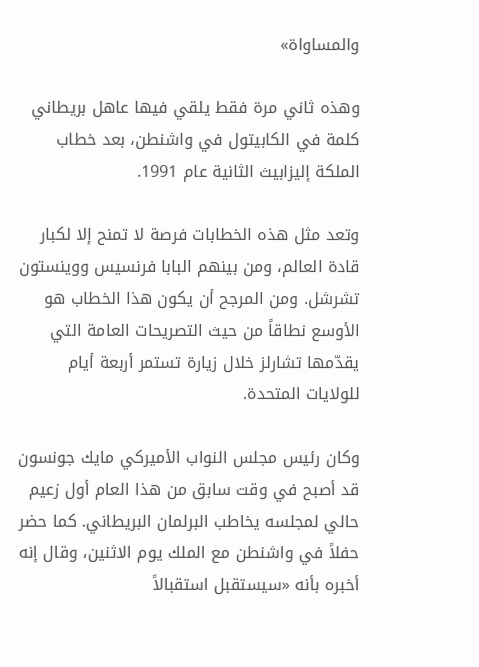والمساواة»

وهذه ثاني مرة فقط يلقي فيها عاهل بريطاني كلمة في الكابيتول في واشنطن، بعد خطاب الملكة إليزابيث الثانية عام 1991.

وتعد مثل هذه الخطابات فرصة لا تمنح إلا لكبار قادة العالم، ومن بينهم البابا فرنسيس ووينستون تشرشل. ومن المرجح أن يكون هذا الخطاب هو الأوسع نطاقاً من حيث التصريحات العامة التي يقدّمها تشارلز خلال زيارة تستمر أربعة أيام للولايات المتحدة.

وكان رئيس مجلس النواب الأميركي مايك جونسون قد أصبح في وقت سابق من هذا العام أول زعيم حالي لمجلسه يخاطب البرلمان البريطاني. كما حضر حفلاً في واشنطن مع الملك يوم الاثنين، وقال إنه أخبره بأنه «سيستقبل استقبالاً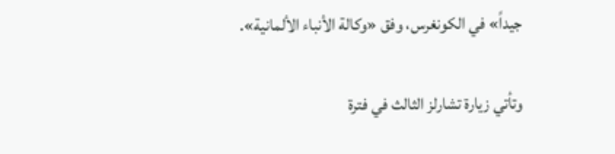جيداً» في الكونغرس، وفق «وكالة الأنباء الألمانية».

وتأتي زيارة تشارلز الثالث في فترة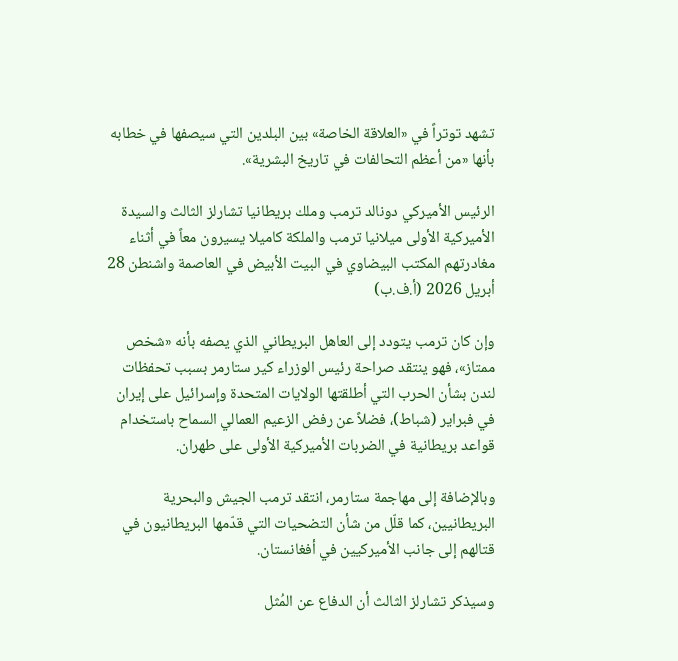تشهد توتراً في «العلاقة الخاصة» بين البلدين التي سيصفها في خطابه بأنها «من أعظم التحالفات في تاريخ البشرية».

الرئيس الأميركي دونالد ترمب وملك بريطانيا تشارلز الثالث والسيدة الأميركية الأولى ميلانيا ترمب والملكة كاميلا يسيرون معاً في أثناء مغادرتهم المكتب البيضاوي في البيت الأبيض في العاصمة واشنطن 28 أبريل 2026 (أ.ف.ب)

وإن كان ترمب يتودد إلى العاهل البريطاني الذي يصفه بأنه «شخص ممتاز»، فهو ينتقد صراحة رئيس الوزراء كير ستارمر بسبب تحفظات لندن بشأن الحرب التي أطلقتها الولايات المتحدة وإسرائيل على إيران في فبراير (شباط)، فضلاً عن رفض الزعيم العمالي السماح باستخدام قواعد بريطانية في الضربات الأميركية الأولى على طهران.

وبالإضافة إلى مهاجمة ستارمر، انتقد ترمب الجيش والبحرية البريطانيين، كما قلّل من شأن التضحيات التي قدّمها البريطانيون في قتالهم إلى جانب الأميركيين في أفغانستان.

وسيذكر تشارلز الثالث أن الدفاع عن المُثل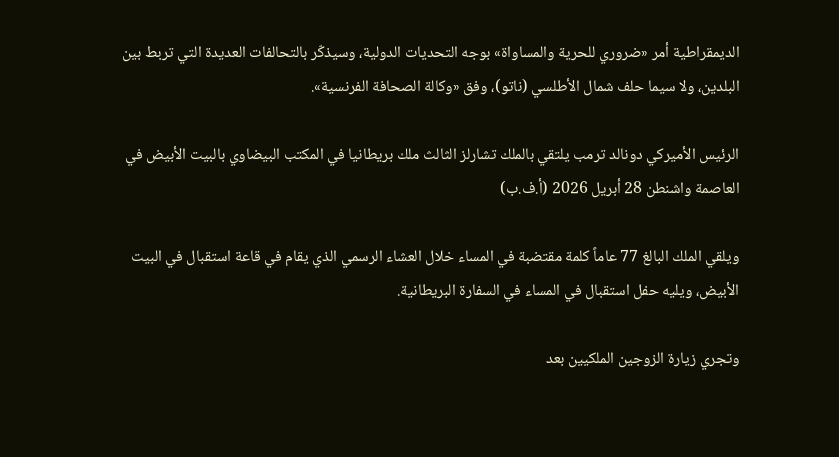الديمقراطية أمر «ضروري للحرية والمساواة» بوجه التحديات الدولية، وسيذكّر بالتحالفات العديدة التي تربط بين البلدين، ولا سيما حلف شمال الأطلسي (ناتو)، وفق «وكالة الصحافة الفرنسية».

الرئيس الأميركي دونالد ترمب يلتقي بالملك تشارلز الثالث ملك بريطانيا في المكتب البيضاوي بالبيت الأبيض في العاصمة واشنطن 28 أبريل 2026 (أ.ف.ب)

ويلقي الملك البالغ 77 عاماً كلمة مقتضبة في المساء خلال العشاء الرسمي الذي يقام في قاعة استقبال في البيت الأبيض، ويليه حفل استقبال في المساء في السفارة البريطانية.

وتجري زيارة الزوجين الملكيين بعد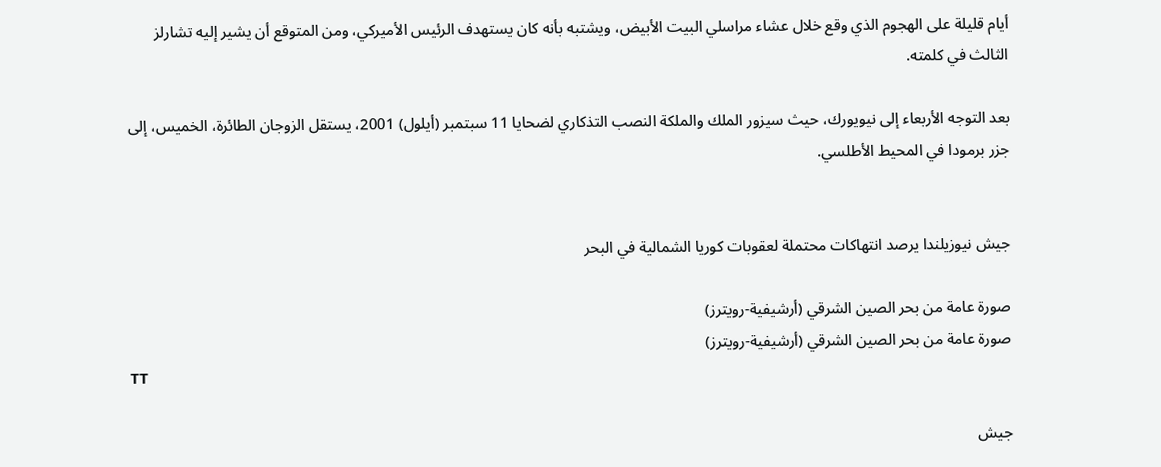أيام قليلة على الهجوم الذي وقع خلال عشاء مراسلي البيت الأبيض، ويشتبه بأنه كان يستهدف الرئيس الأميركي، ومن المتوقع أن يشير إليه تشارلز الثالث في كلمته.

بعد التوجه الأربعاء إلى نيويورك، حيث سيزور الملك والملكة النصب التذكاري لضحايا 11 سبتمبر (أيلول) 2001، يستقل الزوجان الطائرة، الخميس، إلى جزر برمودا في المحيط الأطلسي.


جيش نيوزيلندا يرصد انتهاكات محتملة لعقوبات كوريا الشمالية في البحر

صورة عامة من بحر الصين الشرقي (أرشيفية-رويترز)
صورة عامة من بحر الصين الشرقي (أرشيفية-رويترز)
TT

جيش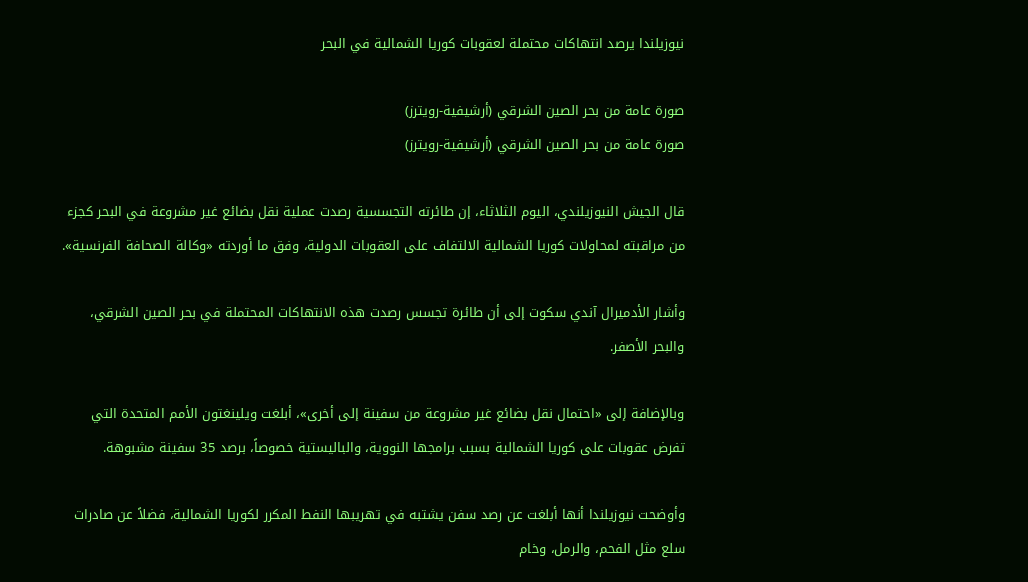نيوزيلندا يرصد انتهاكات محتملة لعقوبات كوريا الشمالية في البحر

صورة عامة من بحر الصين الشرقي (أرشيفية-رويترز)
صورة عامة من بحر الصين الشرقي (أرشيفية-رويترز)

قال الجيش النيوزيلندي، اليوم الثلاثاء، إن طائرته التجسسية رصدت عملية نقل بضائع غير مشروعة في البحر كجزء من مراقبته لمحاولات كوريا الشمالية الالتفاف على العقوبات الدولية، وفق ما أوردته «وكالة الصحافة الفرنسية».

وأشار الأدميرال آندي سكوت إلى أن طائرة تجسس رصدت هذه الانتهاكات المحتملة في بحر الصين الشرقي، والبحر الأصفر.

وبالإضافة إلى «احتمال نقل بضائع غير مشروعة من سفينة إلى أخرى»، أبلغت ويلينغتون الأمم المتحدة التي تفرض عقوبات على كوريا الشمالية بسبب برامجها النووية، والباليستية خصوصاً، برصد 35 سفينة مشبوهة.

وأوضحت نيوزيلندا أنها أبلغت عن رصد سفن يشتبه في تهريبها النفط المكرر لكوريا الشمالية، فضلاً عن صادرات سلع مثل الفحم، والرمل، وخام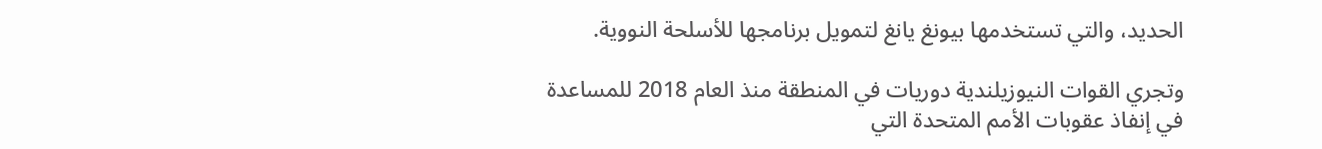الحديد، والتي تستخدمها بيونغ يانغ لتمويل برنامجها للأسلحة النووية.

وتجري القوات النيوزيلندية دوريات في المنطقة منذ العام 2018 للمساعدة في إنفاذ عقوبات الأمم المتحدة التي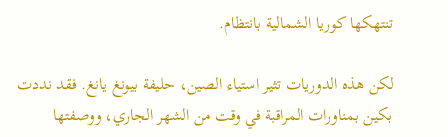تنتهكها كوريا الشمالية بانتظام.

لكن هذه الدوريات تثير استياء الصين، حليفة بيونغ يانغ. فقد نددت بكين بمناورات المراقبة في وقت من الشهر الجاري، ووصفتها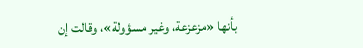بأنها «مزعزعة، وغير مسؤولة»، وقالت إن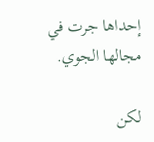إحداها جرت في مجالها الجوي.

لكن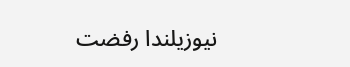نيوزيلندا رفضت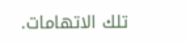تلك الاتهامات.